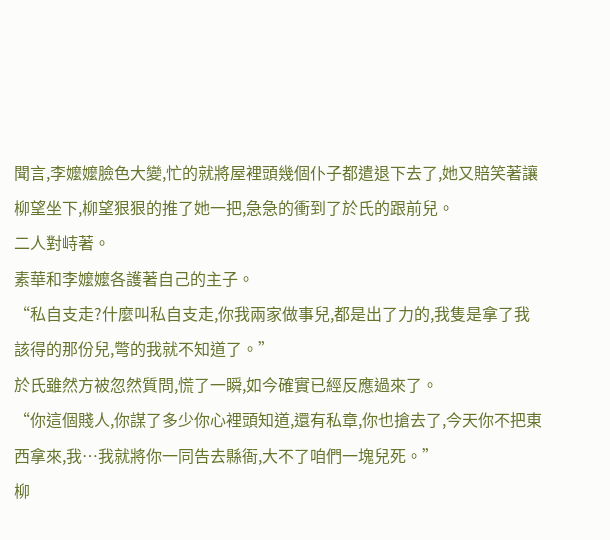聞言,李嬤嬤臉色大變,忙的就將屋裡頭幾個仆子都遣退下去了,她又賠笑著讓柳望坐下,柳望狠狠的推了她一把,急急的衝到了於氏的跟前兒。
二人對峙著。
素華和李嬤嬤各護著自己的主子。
“私自支走?什麼叫私自支走,你我兩家做事兒,都是出了力的,我隻是拿了我該得的那份兒,彆的我就不知道了。”
於氏雖然方被忽然質問,慌了一瞬,如今確實已經反應過來了。
“你這個賤人,你謀了多少你心裡頭知道,還有私章,你也搶去了,今天你不把東西拿來,我…我就將你一同告去縣衙,大不了咱們一塊兒死。”
柳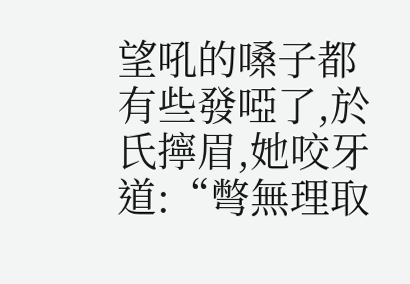望吼的嗓子都有些發啞了,於氏擰眉,她咬牙道:“彆無理取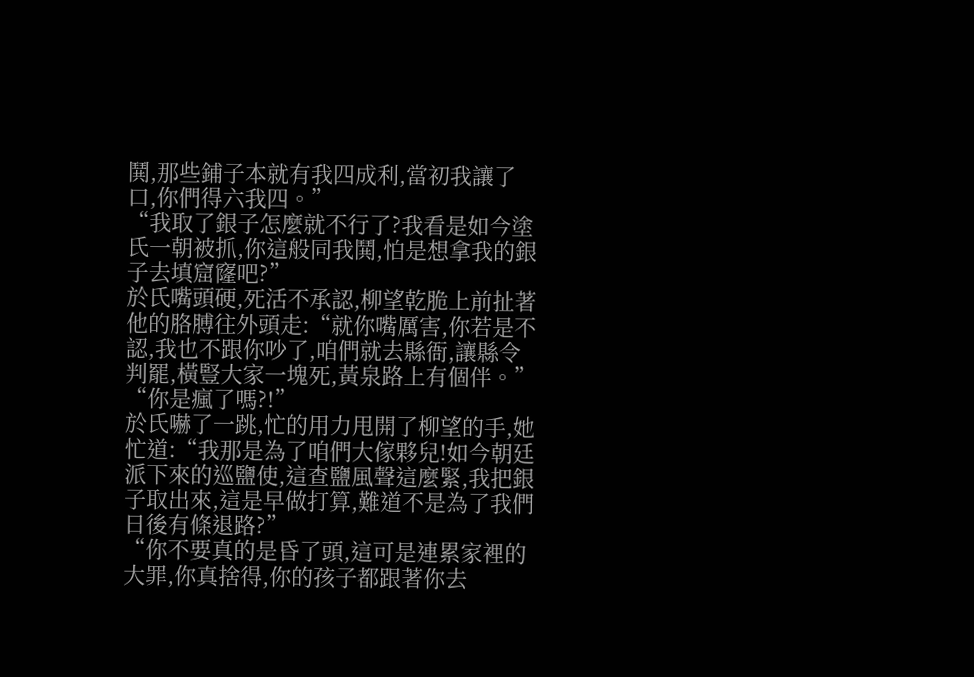鬨,那些鋪子本就有我四成利,當初我讓了口,你們得六我四。”
“我取了銀子怎麼就不行了?我看是如今塗氏一朝被抓,你這般同我鬨,怕是想拿我的銀子去填窟窿吧?”
於氏嘴頭硬,死活不承認,柳望乾脆上前扯著他的胳膊往外頭走:“就你嘴厲害,你若是不認,我也不跟你吵了,咱們就去縣衙,讓縣令判罷,橫豎大家一塊死,黃泉路上有個伴。”
“你是瘋了嗎?!”
於氏嚇了一跳,忙的用力甩開了柳望的手,她忙道:“我那是為了咱們大傢夥兒!如今朝廷派下來的巡鹽使,這查鹽風聲這麼緊,我把銀子取出來,這是早做打算,難道不是為了我們日後有條退路?”
“你不要真的是昏了頭,這可是連累家裡的大罪,你真捨得,你的孩子都跟著你去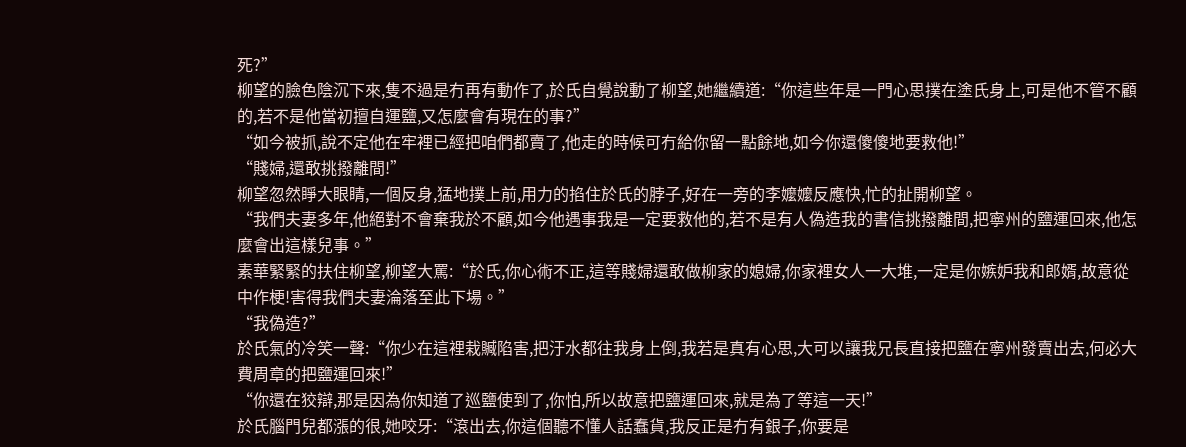死?”
柳望的臉色陰沉下來,隻不過是冇再有動作了,於氏自覺說動了柳望,她繼續道:“你這些年是一門心思撲在塗氏身上,可是他不管不顧的,若不是他當初擅自運鹽,又怎麼會有現在的事?”
“如今被抓,說不定他在牢裡已經把咱們都賣了,他走的時候可冇給你留一點餘地,如今你還傻傻地要救他!”
“賤婦,還敢挑撥離間!”
柳望忽然睜大眼睛,一個反身,猛地撲上前,用力的掐住於氏的脖子,好在一旁的李嬤嬤反應快,忙的扯開柳望。
“我們夫妻多年,他絕對不會棄我於不顧,如今他遇事我是一定要救他的,若不是有人偽造我的書信挑撥離間,把寧州的鹽運回來,他怎麼會出這樣兒事。”
素華緊緊的扶住柳望,柳望大罵:“於氏,你心術不正,這等賤婦還敢做柳家的媳婦,你家裡女人一大堆,一定是你嫉妒我和郎婿,故意從中作梗!害得我們夫妻淪落至此下場。”
“我偽造?”
於氏氣的冷笑一聲:“你少在這裡栽贓陷害,把汙水都往我身上倒,我若是真有心思,大可以讓我兄長直接把鹽在寧州發賣出去,何必大費周章的把鹽運回來!”
“你還在狡辯,那是因為你知道了巡鹽使到了,你怕,所以故意把鹽運回來,就是為了等這一天!”
於氏腦門兒都漲的很,她咬牙:“滾出去,你這個聽不懂人話蠢貨,我反正是冇有銀子,你要是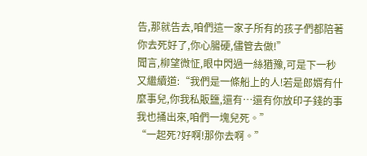告,那就告去,咱們這一家子所有的孩子們都陪著你去死好了,你心腸硬,儘管去做!”
聞言,柳望微怔,眼中閃過一絲猶豫,可是下一秒又繼續道:“我們是一條船上的人!若是郎婿有什麼事兒,你我私販鹽,還有…還有你放印子錢的事我也捅出來,咱們一塊兒死。”
“一起死?好啊!那你去啊。”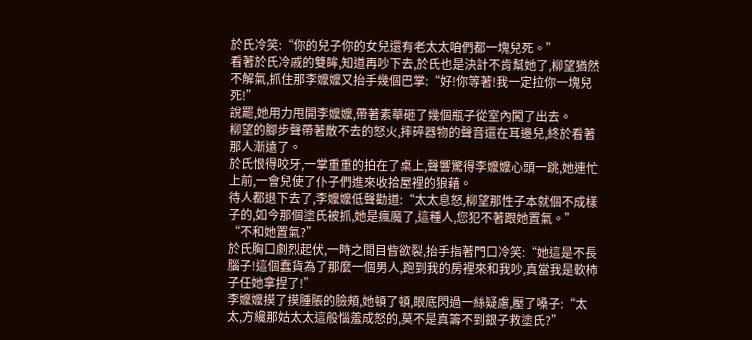於氏冷笑:“你的兒子你的女兒還有老太太咱們都一塊兒死。”
看著於氏冷戚的雙眸,知道再吵下去,於氏也是決計不肯幫她了,柳望猶然不解氣,抓住那李嬤嬤又抬手幾個巴掌:“好!你等著!我一定拉你一塊兒死!”
說罷,她用力甩開李嬤嬤,帶著素華砸了幾個瓶子從室內闖了出去。
柳望的腳步聲帶著散不去的怒火,摔碎器物的聲音還在耳邊兒,終於看著那人漸遠了。
於氏恨得咬牙,一掌重重的拍在了桌上,聲響驚得李嬤嬤心頭一跳,她連忙上前,一會兒使了仆子們進來收拾屋裡的狼藉。
待人都退下去了,李嬤嬤低聲勸道:“太太息怒,柳望那性子本就個不成樣子的,如今那個塗氏被抓,她是瘋魔了,這種人,您犯不著跟她置氣。”
“不和她置氣?”
於氏胸口劇烈起伏,一時之間目眥欲裂,抬手指著門口冷笑:“她這是不長腦子!這個蠢貨為了那麼一個男人,跑到我的房裡來和我吵,真當我是軟柿子任她拿捏了!”
李嬤嬤摸了摸腫脹的臉頰,她頓了頓,眼底閃過一絲疑慮,壓了嗓子:“太太,方纔那姑太太這般惱羞成怒的,莫不是真籌不到銀子救塗氏?”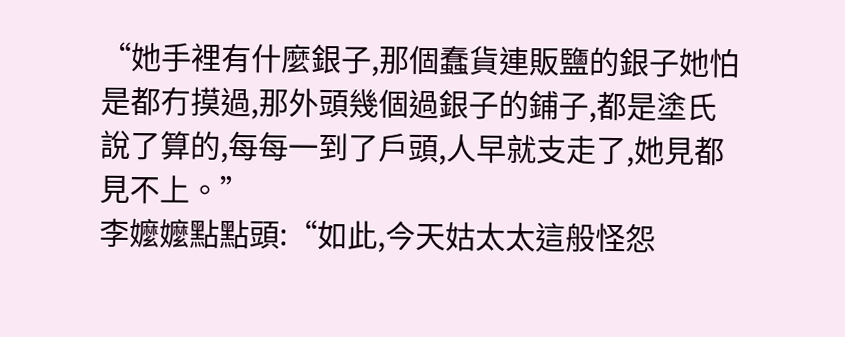“她手裡有什麼銀子,那個蠢貨連販鹽的銀子她怕是都冇摸過,那外頭幾個過銀子的鋪子,都是塗氏說了算的,每每一到了戶頭,人早就支走了,她見都見不上。”
李嬤嬤點點頭:“如此,今天姑太太這般怪怨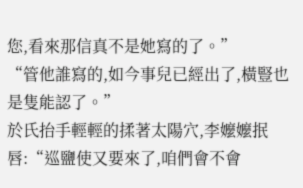您,看來那信真不是她寫的了。”
“管他誰寫的,如今事兒已經出了,橫豎也是隻能認了。”
於氏抬手輕輕的揉著太陽穴,李嬤嬤抿唇:“巡鹽使又要來了,咱們會不會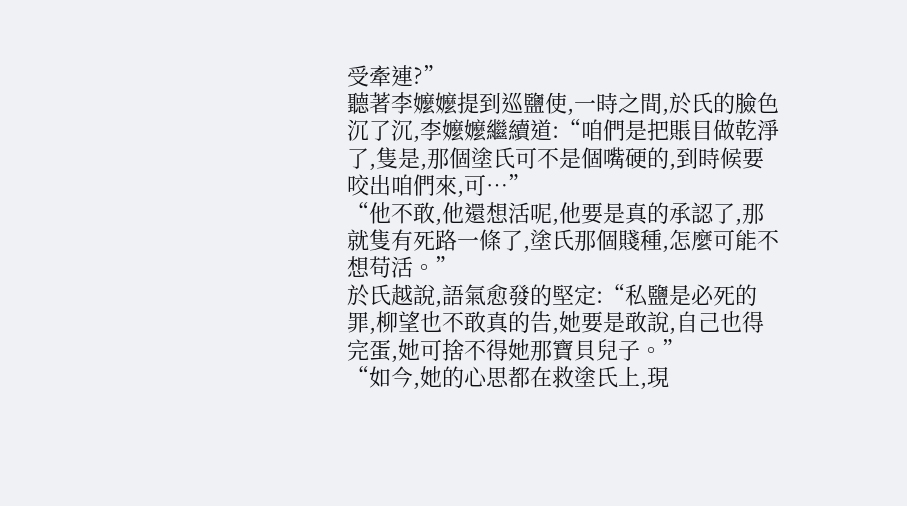受牽連?”
聽著李嬤嬤提到巡鹽使,一時之間,於氏的臉色沉了沉,李嬤嬤繼續道:“咱們是把賬目做乾淨了,隻是,那個塗氏可不是個嘴硬的,到時候要咬出咱們來,可…”
“他不敢,他還想活呢,他要是真的承認了,那就隻有死路一條了,塗氏那個賤種,怎麼可能不想苟活。”
於氏越說,語氣愈發的堅定:“私鹽是必死的罪,柳望也不敢真的告,她要是敢說,自己也得完蛋,她可捨不得她那寶貝兒子。”
“如今,她的心思都在救塗氏上,現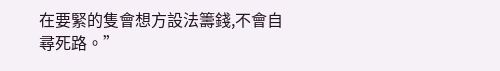在要緊的隻會想方設法籌錢,不會自尋死路。”